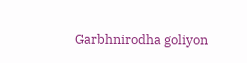Garbhnirodha goliyon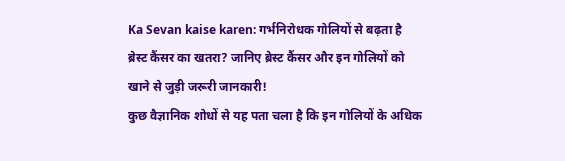Ka Sevan kaise karen: गर्भनिरोधक गोलियों से बढ़ता है ब्रेस्ट कैंसर का खतरा? जानिए ब्रेस्ट कैंसर और इन गोलियों को खाने से जुड़ी जरूरी जानकारी!
कुछ वैज्ञानिक शोधों से यह पता चला है कि इन गोलियों के अधिक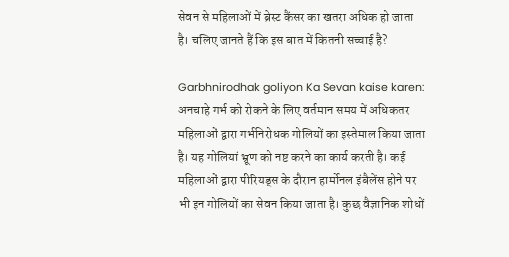सेवन से महिलाओं में ब्रेस्ट कैंसर का खतरा अधिक हो जाता है। चलिए जानते हैं कि इस बात में कितनी सच्चाई है?

Garbhnirodhak goliyon Ka Sevan kaise karen: अनचाहे गर्भ को रोकने के लिए वर्तमान समय में अधिकतर महिलाओं द्वारा गर्भनिरोधक गोलियों का इस्तेमाल किया जाता है। यह गोलियां भ्रूण को नष्ट करने का कार्य करती है। कई महिलाओं द्वारा पीरियड्स के दौरान हार्मोनल इंबैलेंस होने पर भी इन गोलियों का सेवन किया जाता है। कुछ वैज्ञानिक शोधों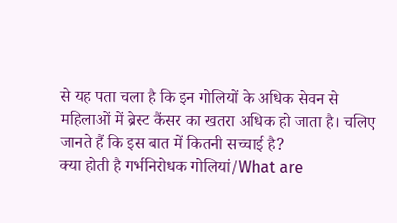से यह पता चला है कि इन गोलियों के अधिक सेवन से महिलाओं में ब्रेस्ट कैंसर का खतरा अधिक हो जाता है। चलिए जानते हैं कि इस बात में कितनी सच्चाई है?
क्या होती है गर्भनिरोधक गोलियां/What are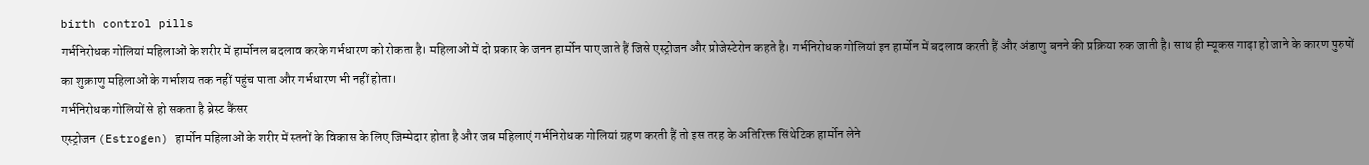birth control pills
गर्भनिरोधक गोलियां महिलाओं के शरीर में हार्मोनल बदलाव करके गर्भधारण को रोकता है। महिलाओं में दो प्रकार के जनन हार्मोन पाए जाते हैं जिसे एस्ट्रोजन और प्रोजेस्टेरोन कहते है। गर्भनिरोधक गोलियां इन हार्मोन में बदलाव करती हैं और अंडाणु बनने की प्रक्रिया रुक जाती है। साथ ही म्यूकस गाढ़ा हो जाने के कारण पुरुषों का शुक्राणु महिलाओं के गर्भाशय तक नहीं पहुंच पाता और गर्भधारण भी नहीं होता।
गर्भनिरोधक गोलियों से हो सकता है ब्रेस्ट कैंसर
एस्ट्रोजन (Estrogen) हार्मोन महिलाओं के शरीर में स्तनों के विकास के लिए जिम्मेदार होता है और जब महिलाएं गर्भनिरोधक गोलियां ग्रहण करती हैं तो इस तरह के अतिरिक्त सिंथेटिक हार्मोन लेने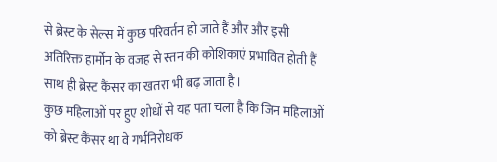से ब्रेस्ट के सेल्स में कुछ परिवर्तन हो जाते हैं और और इसी अतिरिक्त हार्मोन के वजह से स्तन की कोशिकाएं प्रभावित होती हैं साथ ही ब्रेस्ट कैंसर का खतरा भी बढ़ जाता है।
कुछ महिलाओं पर हुए शोधों से यह पता चला है कि जिन महिलाओं को ब्रेस्ट कैंसर था वे गर्भनिरोधक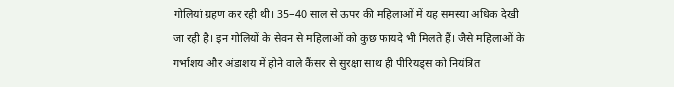गोलियां ग्रहण कर रही थी। 35–40 साल से ऊपर की महिलाओं में यह समस्या अधिक देखी जा रही है। इन गोलियों के सेवन से महिलाओं को कुछ फायदे भी मिलते हैं। जैसे महिलाओं के गर्भाशय और अंडाशय में होने वाले कैंसर से सुरक्षा साथ ही पीरियड्स को नियंत्रित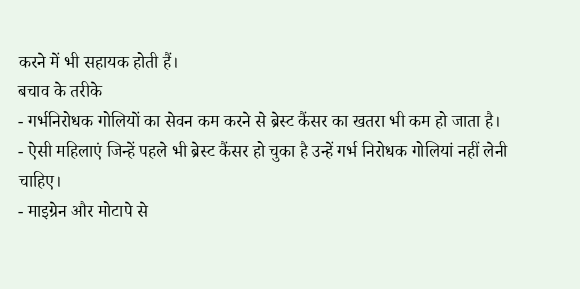करने में भी सहायक होती हैं।
बचाव के तरीके
- गर्भनिरोधक गोलियों का सेवन कम करने से ब्रेस्ट कैंसर का खतरा भी कम हो जाता है।
- ऐसी महिलाएं जिन्हें पहले भी ब्रेस्ट कैंसर हो चुका है उन्हें गर्भ निरोधक गोलियां नहीं लेनी चाहिए।
- माइग्रेन और मोटापे से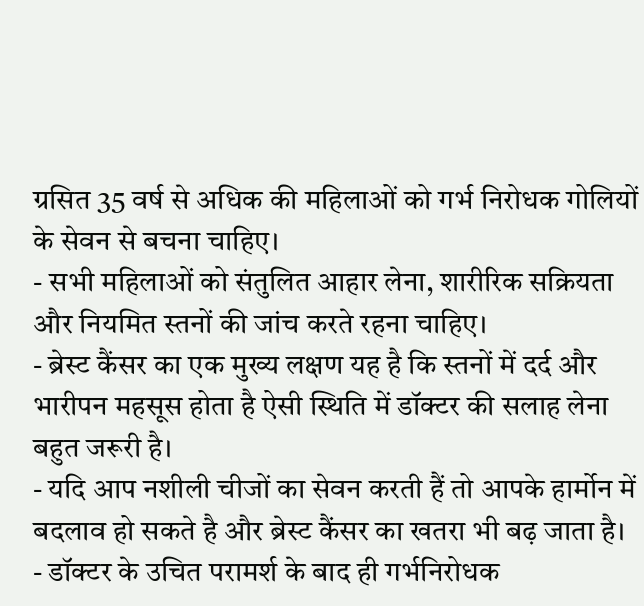ग्रसित 35 वर्ष से अधिक की महिलाओं को गर्भ निरोधक गोलियों के सेवन से बचना चाहिए।
- सभी महिलाओं को संतुलित आहार लेना, शारीरिक सक्रियता और नियमित स्तनों की जांच करते रहना चाहिए।
- ब्रेस्ट कैंसर का एक मुख्य लक्षण यह है कि स्तनों में दर्द और भारीपन महसूस होता है ऐसी स्थिति में डॉक्टर की सलाह लेना बहुत जरूरी है।
- यदि आप नशीली चीजों का सेवन करती हैं तो आपके हार्मोन में बदलाव हो सकते है और ब्रेस्ट कैंसर का खतरा भी बढ़ जाता है।
- डॉक्टर के उचित परामर्श के बाद ही गर्भनिरोधक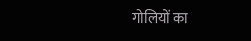गोलियों का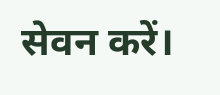सेवन करें।